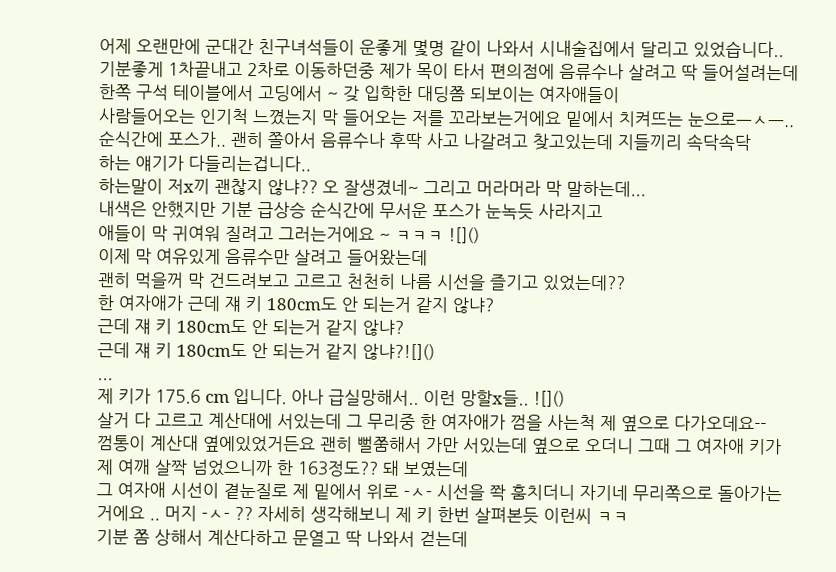어제 오랜만에 군대간 친구녀석들이 운좋게 몇명 같이 나와서 시내술집에서 달리고 있었습니다..
기분좋게 1차끝내고 2차로 이동하던중 제가 목이 타서 편의점에 음류수나 살려고 딱 들어설려는데
한쪽 구석 테이블에서 고딩에서 ~ 갖 입학한 대딩쯤 되보이는 여자애들이
사람들어오는 인기척 느꼈는지 막 들어오는 저를 꼬라보는거에요 밑에서 치켜뜨는 눈으로ㅡㅅㅡ..
순식간에 포스가.. 괜히 쫄아서 음류수나 후딱 사고 나갈려고 찾고있는데 지들끼리 속닥속닥
하는 얘기가 다들리는겁니다..
하는말이 저x끼 괜찮지 않냐?? 오 잘생겼네~ 그리고 머라머라 막 말하는데...
내색은 안했지만 기분 급상승 순식간에 무서운 포스가 눈녹듯 사라지고
애들이 막 귀여워 질려고 그러는거에요 ~ ㅋㅋㅋ ![]()
이제 막 여유있게 음류수만 살려고 들어왔는데
괜히 먹을꺼 막 건드려보고 고르고 천천히 나름 시선을 즐기고 있었는데??
한 여자애가 근데 쟤 키 180cm도 안 되는거 같지 않냐?
근데 쟤 키 180cm도 안 되는거 같지 않냐?
근데 쟤 키 180cm도 안 되는거 같지 않냐?![]()
...
제 키가 175.6 cm 입니다. 아나 급실망해서.. 이런 망할x들.. ![]()
살거 다 고르고 계산대에 서있는데 그 무리중 한 여자애가 껌을 사는척 제 옆으로 다가오데요--
껌통이 계산대 옆에있었거든요 괜히 뻘쭘해서 가만 서있는데 옆으로 오더니 그때 그 여자애 키가
제 여깨 살짝 넘었으니까 한 163정도?? 돼 보였는데
그 여자애 시선이 곁눈질로 제 밑에서 위로 -ㅅ- 시선을 쫙 훔치더니 자기네 무리쪽으로 돌아가는 거에요 .. 머지 -ㅅ- ?? 자세히 생각해보니 제 키 한번 살펴본듯 이런씨 ㅋㅋ
기분 쫌 상해서 계산다하고 문열고 딱 나와서 걷는데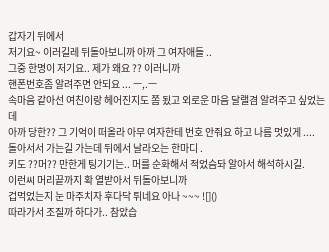갑자기 뒤에서
저기요~ 이러길레 뒤돌아보니까 아까 그 여자애들 ..
그중 한명이 저기요.. 제가 왜요 ?? 이러니까
핸폰번호좀 알려주면 안되요 ... ㅡ,.ㅡ
속마음 같아선 여친이랑 헤어진지도 쫌 됬고 외로운 마음 달랠겸 알려주고 싶었는데
아까 당한?? 그 기억이 떠올라 아무 여자한테 번호 안줘요 하고 나름 멋있게 ....
돌아서서 가는길 가는데 뒤에서 날라오는 한마디 .
키도 ??머?? 만한게 팅기기는.. 머를 순화해서 적었슴돠 알아서 해석하시길.
이런씨 머리끝까지 확 열받아서 뒤돌아보니까
겁먹었는지 눈 마주치자 후다닥 튀네요 아나 ~~~ ![]()
따라가서 조질까 하다가.. 참았습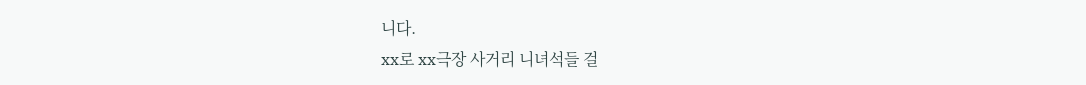니다.
xx로 xx극장 사거리 니녀석들 걸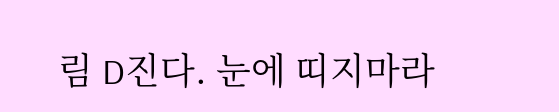림 D진다. 눈에 띠지마라